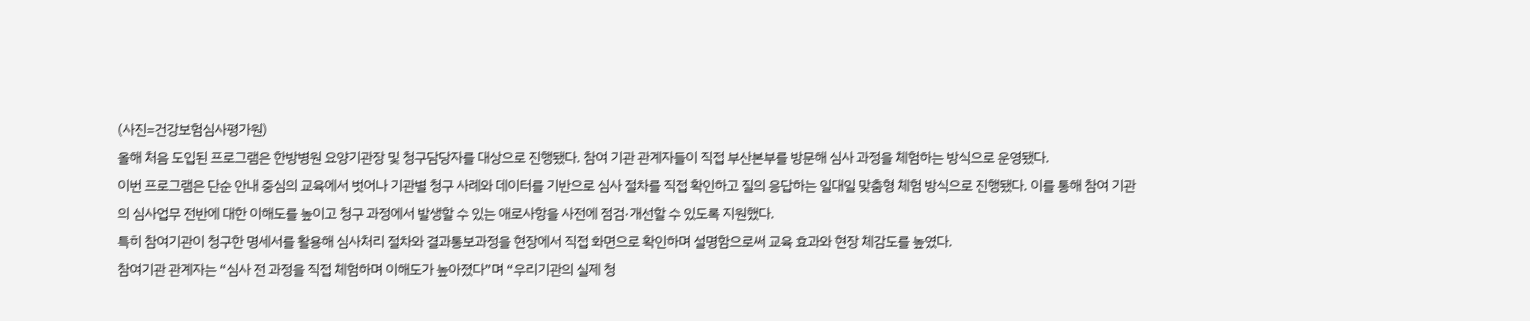(사진=건강보험심사평가원)
올해 처음 도입된 프로그램은 한방병원 요양기관장 및 청구담당자를 대상으로 진행됐다. 참여 기관 관계자들이 직접 부산본부를 방문해 심사 과정을 체험하는 방식으로 운영됐다.
이번 프로그램은 단순 안내 중심의 교육에서 벗어나 기관별 청구 사례와 데이터를 기반으로 심사 절차를 직접 확인하고 질의 응답하는 일대일 맞춤형 체험 방식으로 진행됐다. 이를 통해 참여 기관의 심사업무 전반에 대한 이해도를 높이고 청구 과정에서 발생할 수 있는 애로사항을 사전에 점검·개선할 수 있도록 지원했다.
특히 참여기관이 청구한 명세서를 활용해 심사처리 절차와 결과통보과정을 현장에서 직접 화면으로 확인하며 설명함으로써 교육 효과와 현장 체감도를 높였다.
참여기관 관계자는 “심사 전 과정을 직접 체험하며 이해도가 높아졌다”며 “우리기관의 실제 청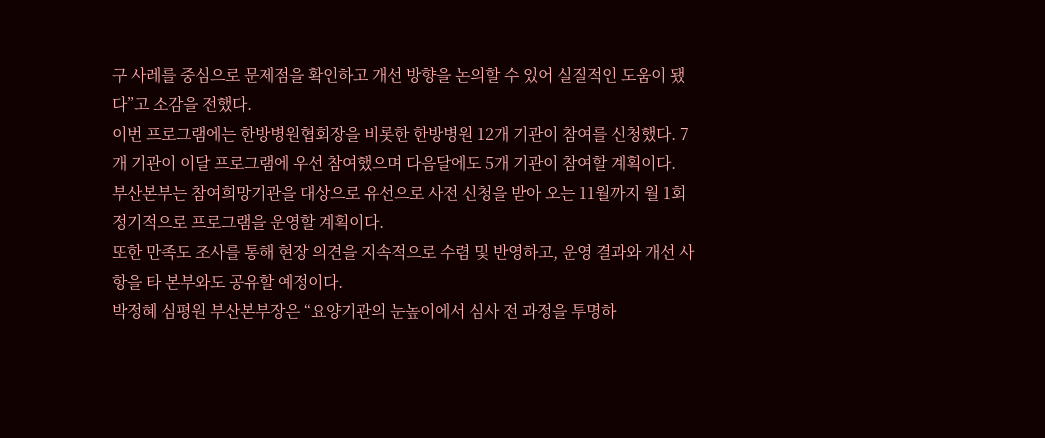구 사레를 중심으로 문제점을 확인하고 개선 방향을 논의할 수 있어 실질적인 도움이 됐다”고 소감을 전했다.
이번 프로그램에는 한방병원협회장을 비롯한 한방병원 12개 기관이 참여를 신청했다. 7개 기관이 이달 프로그램에 우선 참여했으며 다음달에도 5개 기관이 참여할 계획이다. 부산본부는 참여희망기관을 대상으로 유선으로 사전 신청을 받아 오는 11월까지 월 1회 정기적으로 프로그램을 운영할 계획이다.
또한 만족도 조사를 통해 현장 의견을 지속적으로 수렴 및 반영하고, 운영 결과와 개선 사항을 타 본부와도 공유할 예정이다.
박정혜 심평원 부산본부장은 “요양기관의 눈높이에서 심사 전 과정을 투명하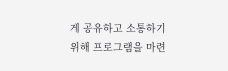게 공유하고 소통하기 위해 프로그램을 마련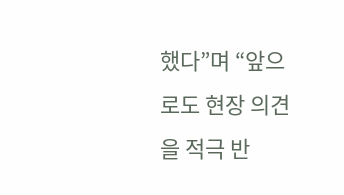했다”며 “앞으로도 현장 의견을 적극 반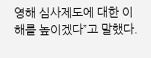영해 심사제도에 대한 이해를 높이겠다”고 말했다.